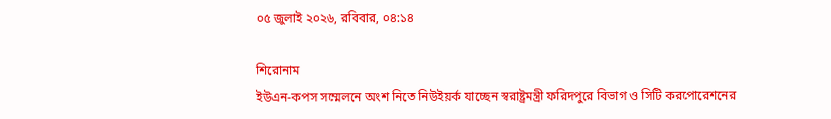০৫ জুলাই ২০২৬, রবিবার, ০৪:১৪

শিরোনাম
ইউএন-কপস সম্মেলনে অংশ নিতে নিউইয়র্ক যাচ্ছেন স্বরাষ্ট্রমন্ত্রী ফরিদপুরে বিভাগ ও সিটি করপোরেশনের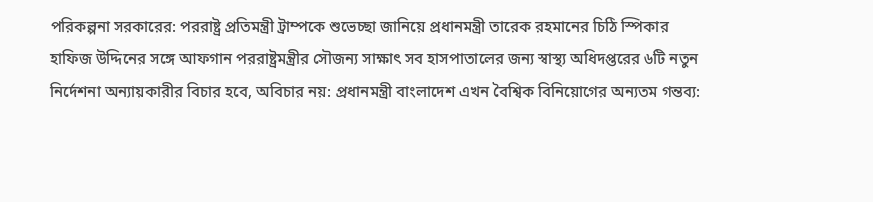পরিকল্পনা সরকারের: পররাষ্ট্র প্রতিমন্ত্রী ট্রাম্পকে শুভেচ্ছা জানিয়ে প্রধানমন্ত্রী তারেক রহমানের চিঠি স্পিকা‌র হাফিজ উদ্দিনের সঙ্গে আফগান পররাষ্ট্রমন্ত্রীর সৌজন্য সাক্ষাৎ সব হাসপাতালের জন্য স্বাস্থ্য অধিদপ্তরের ৬টি নতুন নির্দেশনা অন্যায়কারীর বিচার হবে, অবিচার নয়: প্রধানমন্ত্রী বাংলাদেশ এখন বৈশ্বিক বিনিয়োগের অন্যতম গন্তব্য: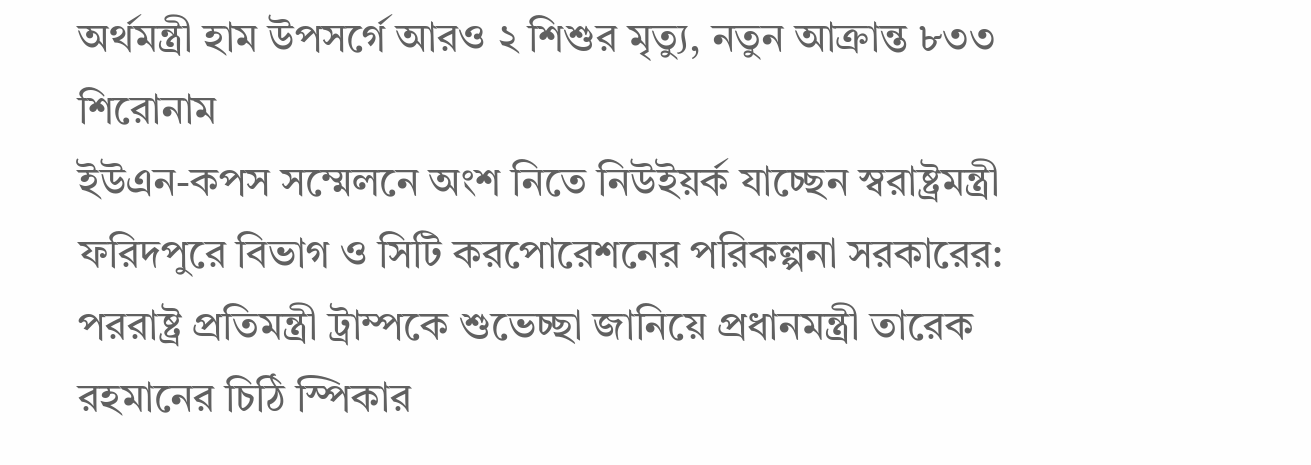অর্থমন্ত্রী হাম উপসর্গে আরও ২ শিশুর মৃত্যু, নতুন আক্রান্ত ৮৩৩
শিরোনাম
ইউএন-কপস সম্মেলনে অংশ নিতে নিউইয়র্ক যাচ্ছেন স্বরাষ্ট্রমন্ত্রী ফরিদপুরে বিভাগ ও সিটি করপোরেশনের পরিকল্পনা সরকারের: পররাষ্ট্র প্রতিমন্ত্রী ট্রাম্পকে শুভেচ্ছা জানিয়ে প্রধানমন্ত্রী তারেক রহমানের চিঠি স্পিকা‌র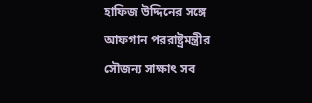হাফিজ উদ্দিনের সঙ্গে আফগান পররাষ্ট্রমন্ত্রীর সৌজন্য সাক্ষাৎ সব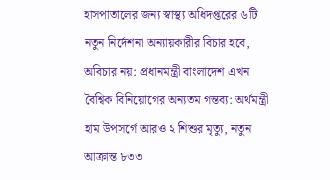হাসপাতালের জন্য স্বাস্থ্য অধিদপ্তরের ৬টি নতুন নির্দেশনা অন্যায়কারীর বিচার হবে, অবিচার নয়: প্রধানমন্ত্রী বাংলাদেশ এখন বৈশ্বিক বিনিয়োগের অন্যতম গন্তব্য: অর্থমন্ত্রী হাম উপসর্গে আরও ২ শিশুর মৃত্যু, নতুন আক্রান্ত ৮৩৩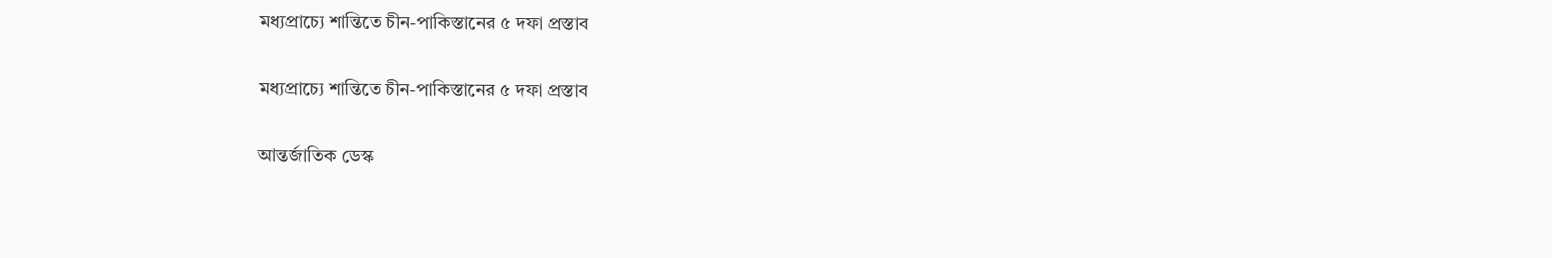মধ্যপ্রাচ্যে শান্তিতে চীন-পাকিস্তানের ৫ দফা প্রস্তাব

মধ্যপ্রাচ্যে শান্তিতে চীন-পাকিস্তানের ৫ দফা প্রস্তাব

আন্তর্জাতিক ডেস্ক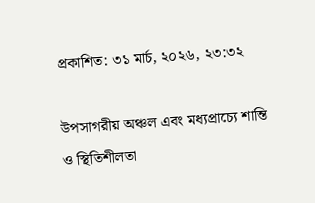প্রকাশিত: ৩১ মার্চ, ২০২৬, ২৩:৩২

উপসাগরীয় অঞ্চল এবং মধ্যপ্রাচ্যে শান্তি ও স্থিতিশীলতা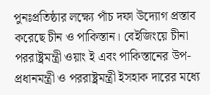পুনঃপ্রতিষ্ঠার লক্ষ্যে পাঁচ দফা উদ্যোগ প্রস্তাব করেছে চীন ও পাকিস্তান। বেইজিংয়ে চীনা পররাষ্ট্রমন্ত্রী ওয়াং ই এবং পাকিস্তানের উপ-প্রধানমন্ত্রী ও পররাষ্ট্রমন্ত্রী ইসহাক দারের মধ্যে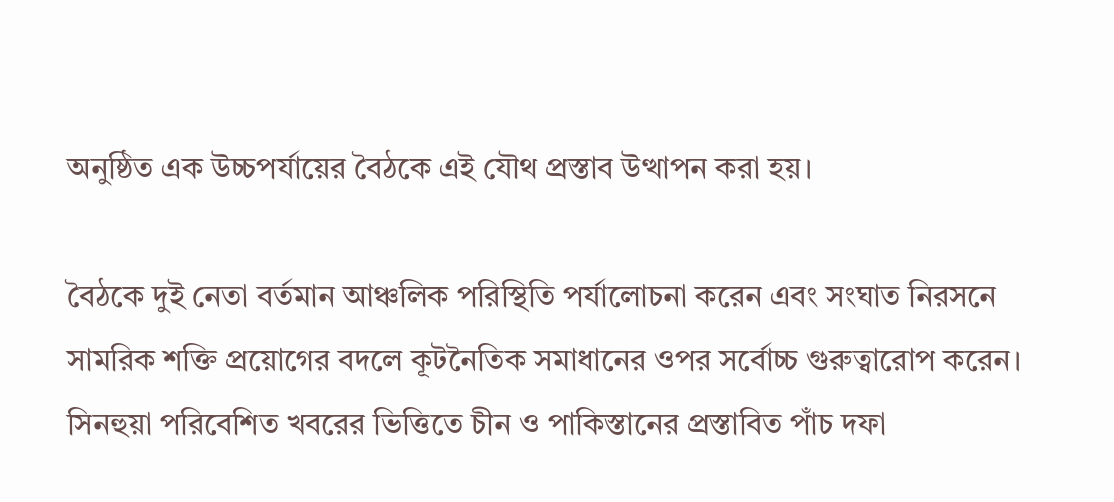অনুষ্ঠিত এক উচ্চপর্যায়ের বৈঠকে এই যৌথ প্রস্তাব উত্থাপন করা হয়।

বৈঠকে দুই নেতা বর্তমান আঞ্চলিক পরিস্থিতি পর্যালোচনা করেন এবং সংঘাত নিরসনে সামরিক শক্তি প্রয়োগের বদলে কূটনৈতিক সমাধানের ওপর সর্বোচ্চ গুরুত্বারোপ করেন। সিনহুয়া পরিবেশিত খবরের ভিত্তিতে চীন ও পাকিস্তানের প্রস্তাবিত পাঁচ দফা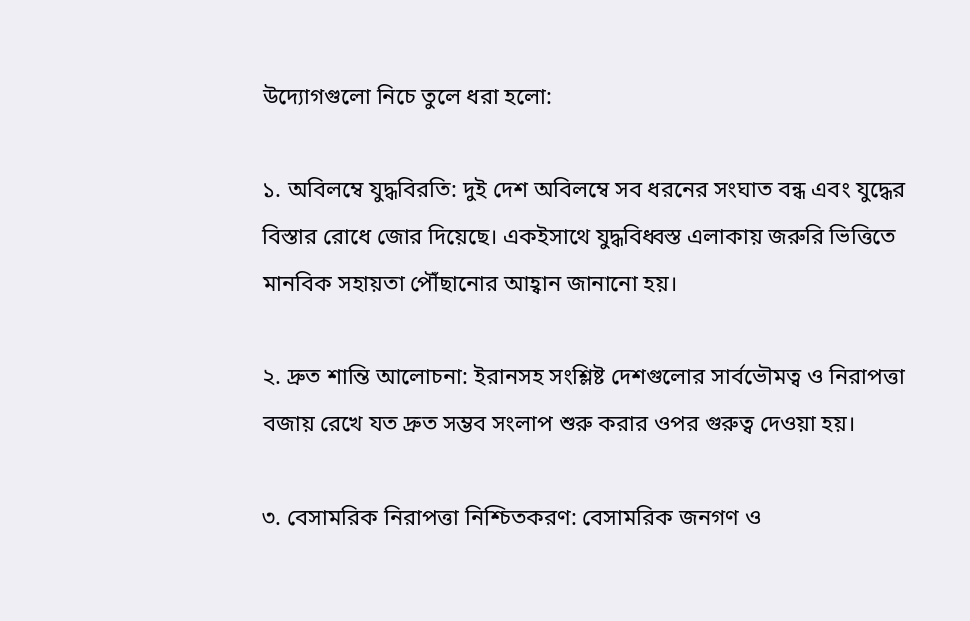উদ্যোগগুলো নিচে তুলে ধরা হলো:

১. অবিলম্বে যুদ্ধবিরতি: দুই দেশ অবিলম্বে সব ধরনের সংঘাত বন্ধ এবং যুদ্ধের বিস্তার রোধে জোর দিয়েছে। একইসাথে যুদ্ধবিধ্বস্ত এলাকায় জরুরি ভিত্তিতে মানবিক সহায়তা পৌঁছানোর আহ্বান জানানো হয়।

২. দ্রুত শান্তি আলোচনা: ইরানসহ সংশ্লিষ্ট দেশগুলোর সার্বভৌমত্ব ও নিরাপত্তা বজায় রেখে যত দ্রুত সম্ভব সংলাপ শুরু করার ওপর গুরুত্ব দেওয়া হয়।

৩. বেসামরিক নিরাপত্তা নিশ্চিতকরণ: বেসামরিক জনগণ ও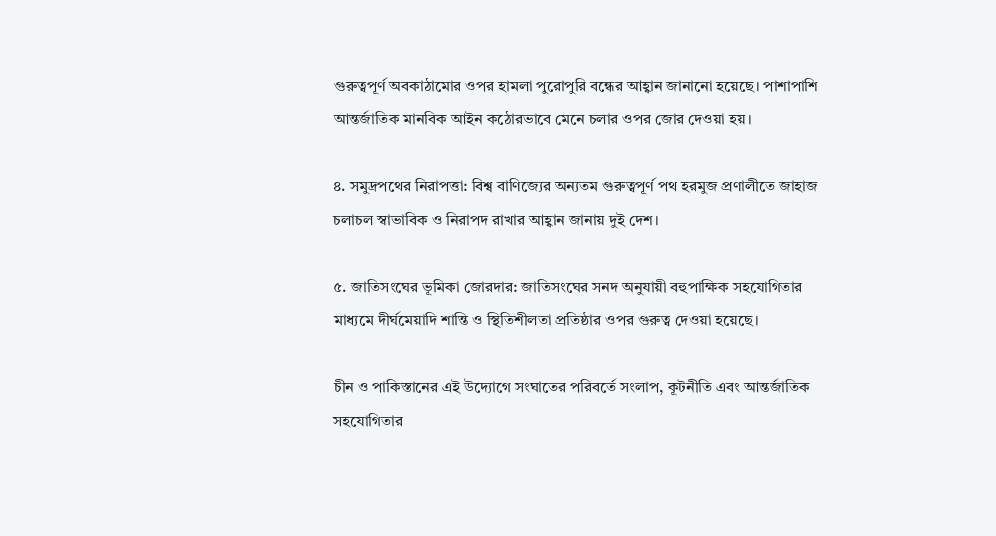গুরুত্বপূর্ণ অবকাঠামোর ওপর হামলা পুরোপুরি বন্ধের আহ্বান জানানো হয়েছে। পাশাপাশি আন্তর্জাতিক মানবিক আইন কঠোরভাবে মেনে চলার ওপর জোর দেওয়া হয়।

৪. সমুদ্রপথের নিরাপত্তা: বিশ্ব বাণিজ্যের অন্যতম গুরুত্বপূর্ণ পথ হরমুজ প্রণালীতে জাহাজ চলাচল স্বাভাবিক ও নিরাপদ রাখার আহ্বান জানায় দুই দেশ।

৫. জাতিসংঘের ভূমিকা জোরদার: জাতিসংঘের সনদ অনুযায়ী বহুপাক্ষিক সহযোগিতার মাধ্যমে দীর্ঘমেয়াদি শান্তি ও স্থিতিশীলতা প্রতিষ্ঠার ওপর গুরুত্ব দেওয়া হয়েছে।

চীন ও পাকিস্তানের এই উদ্যোগে সংঘাতের পরিবর্তে সংলাপ, কূটনীতি এবং আন্তর্জাতিক সহযোগিতার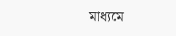মাধ্যমে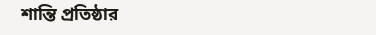শান্তি প্রতিষ্ঠার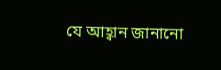যে আহ্বান জানানো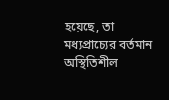হয়েছে, তা মধ্যপ্রাচ্যের বর্তমান অস্থিতিশীল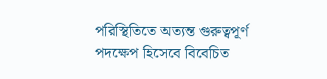পরিস্থিতিতে অত্যন্ত গুরুত্বপূর্ণ পদক্ষেপ হিসেবে বিবেচিত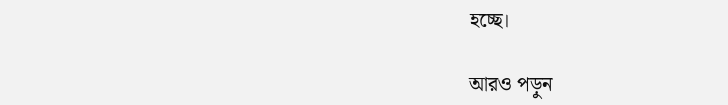হচ্ছে।

আরও পড়ুন